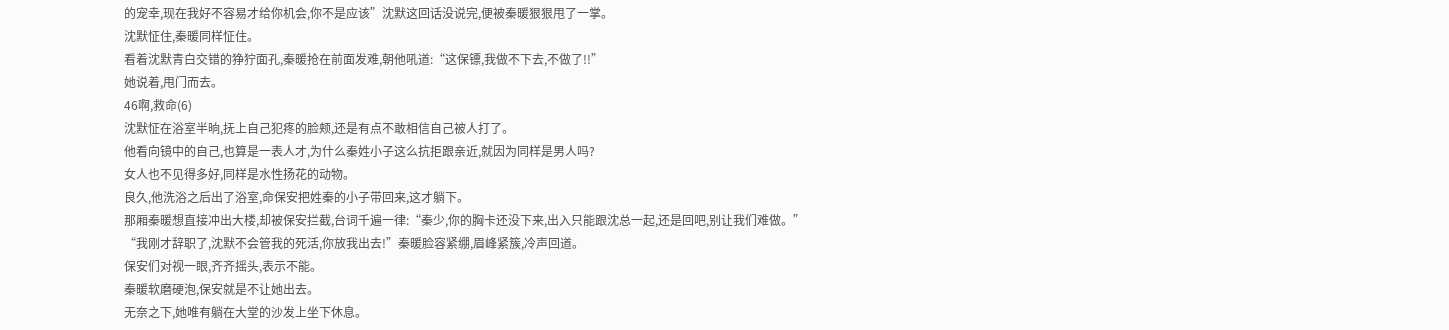的宠幸,现在我好不容易才给你机会,你不是应该”沈默这回话没说完,便被秦暖狠狠甩了一掌。
沈默怔住,秦暖同样怔住。
看着沈默青白交错的狰狞面孔,秦暖抢在前面发难,朝他吼道:“这保镖,我做不下去,不做了!!”
她说着,甩门而去。
46啊,救命(6)
沈默怔在浴室半晌,抚上自己犯疼的脸颊,还是有点不敢相信自己被人打了。
他看向镜中的自己,也算是一表人才,为什么秦姓小子这么抗拒跟亲近,就因为同样是男人吗?
女人也不见得多好,同样是水性扬花的动物。
良久,他洗浴之后出了浴室,命保安把姓秦的小子带回来,这才躺下。
那厢秦暖想直接冲出大楼,却被保安拦截,台词千遍一律:“秦少,你的胸卡还没下来,出入只能跟沈总一起,还是回吧,别让我们难做。”
“我刚才辞职了,沈默不会管我的死活,你放我出去!”秦暖脸容紧绷,眉峰紧簇,冷声回道。
保安们对视一眼,齐齐摇头,表示不能。
秦暖软磨硬泡,保安就是不让她出去。
无奈之下,她唯有躺在大堂的沙发上坐下休息。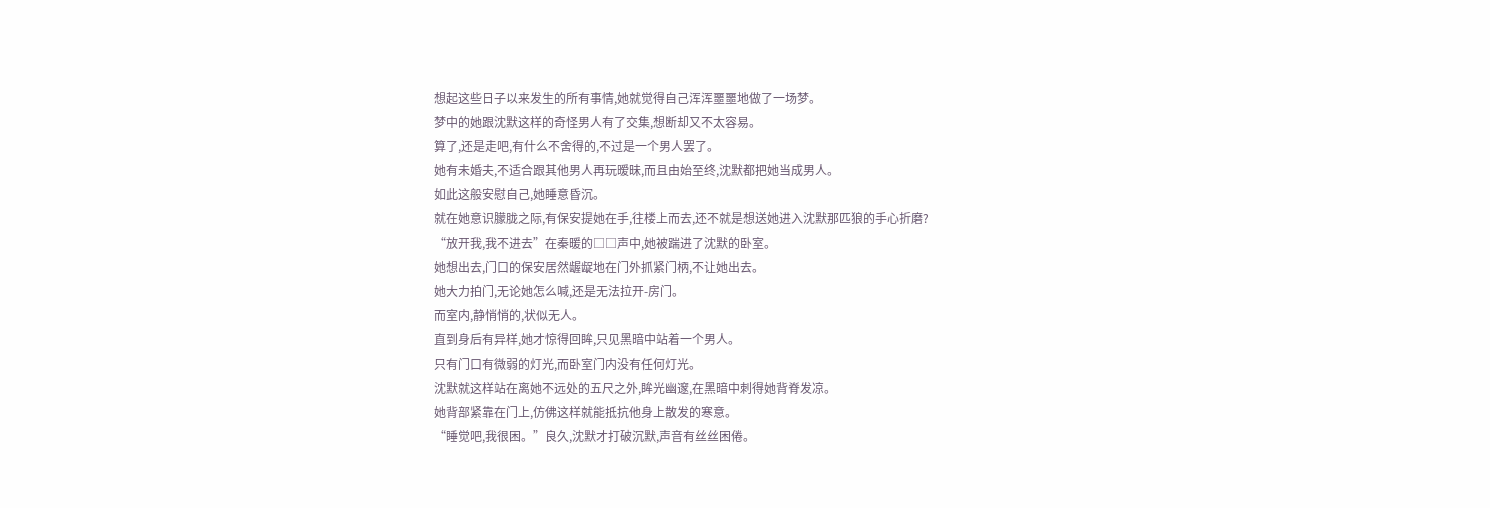想起这些日子以来发生的所有事情,她就觉得自己浑浑噩噩地做了一场梦。
梦中的她跟沈默这样的奇怪男人有了交集,想断却又不太容易。
算了,还是走吧,有什么不舍得的,不过是一个男人罢了。
她有未婚夫,不适合跟其他男人再玩暧昧,而且由始至终,沈默都把她当成男人。
如此这般安慰自己,她睡意昏沉。
就在她意识朦胧之际,有保安提她在手,往楼上而去,还不就是想送她进入沈默那匹狼的手心折磨?
“放开我,我不进去”在秦暖的□□声中,她被踹进了沈默的卧室。
她想出去,门口的保安居然龌龊地在门外抓紧门柄,不让她出去。
她大力拍门,无论她怎么喊,还是无法拉开-房门。
而室内,静悄悄的,状似无人。
直到身后有异样,她才惊得回眸,只见黑暗中站着一个男人。
只有门口有微弱的灯光,而卧室门内没有任何灯光。
沈默就这样站在离她不远处的五尺之外,眸光幽邃,在黑暗中刺得她背脊发凉。
她背部紧靠在门上,仿佛这样就能抵抗他身上散发的寒意。
“睡觉吧,我很困。”良久,沈默才打破沉默,声音有丝丝困倦。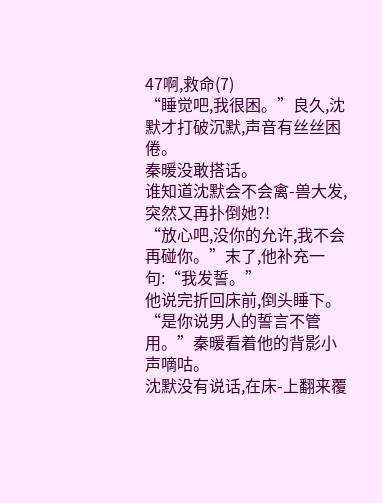47啊,救命(7)
“睡觉吧,我很困。”良久,沈默才打破沉默,声音有丝丝困倦。
秦暖没敢搭话。
谁知道沈默会不会禽-兽大发,突然又再扑倒她?!
“放心吧,没你的允许,我不会再碰你。”末了,他补充一句:“我发誓。”
他说完折回床前,倒头睡下。
“是你说男人的誓言不管用。”秦暖看着他的背影小声嘀咕。
沈默没有说话,在床-上翻来覆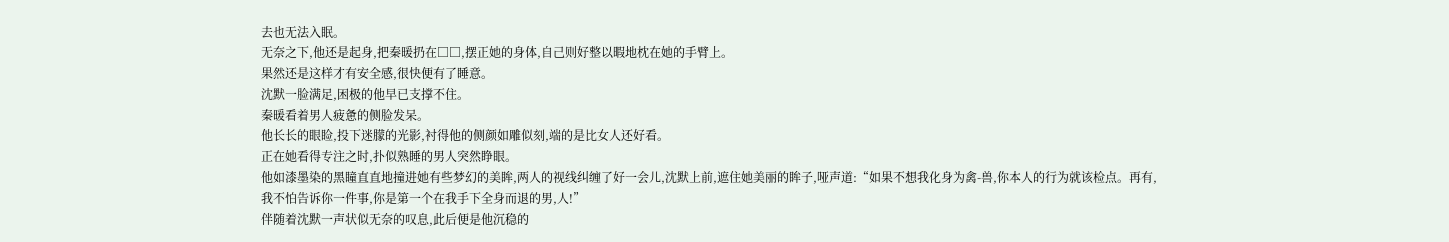去也无法入眠。
无奈之下,他还是起身,把秦暖扔在□□,摆正她的身体,自己则好整以暇地枕在她的手臂上。
果然还是这样才有安全感,很快便有了睡意。
沈默一脸满足,困极的他早已支撑不住。
秦暖看着男人疲惫的侧脸发呆。
他长长的眼睑,投下迷朦的光影,衬得他的侧颜如雕似刻,端的是比女人还好看。
正在她看得专注之时,扑似熟睡的男人突然睁眼。
他如漆墨染的黑瞳直直地撞进她有些梦幻的美眸,两人的视线纠缠了好一会儿,沈默上前,遮住她美丽的眸子,哑声道:“如果不想我化身为禽-兽,你本人的行为就该检点。再有,我不怕告诉你一件事,你是第一个在我手下全身而退的男,人!”
伴随着沈默一声状似无奈的叹息,此后便是他沉稳的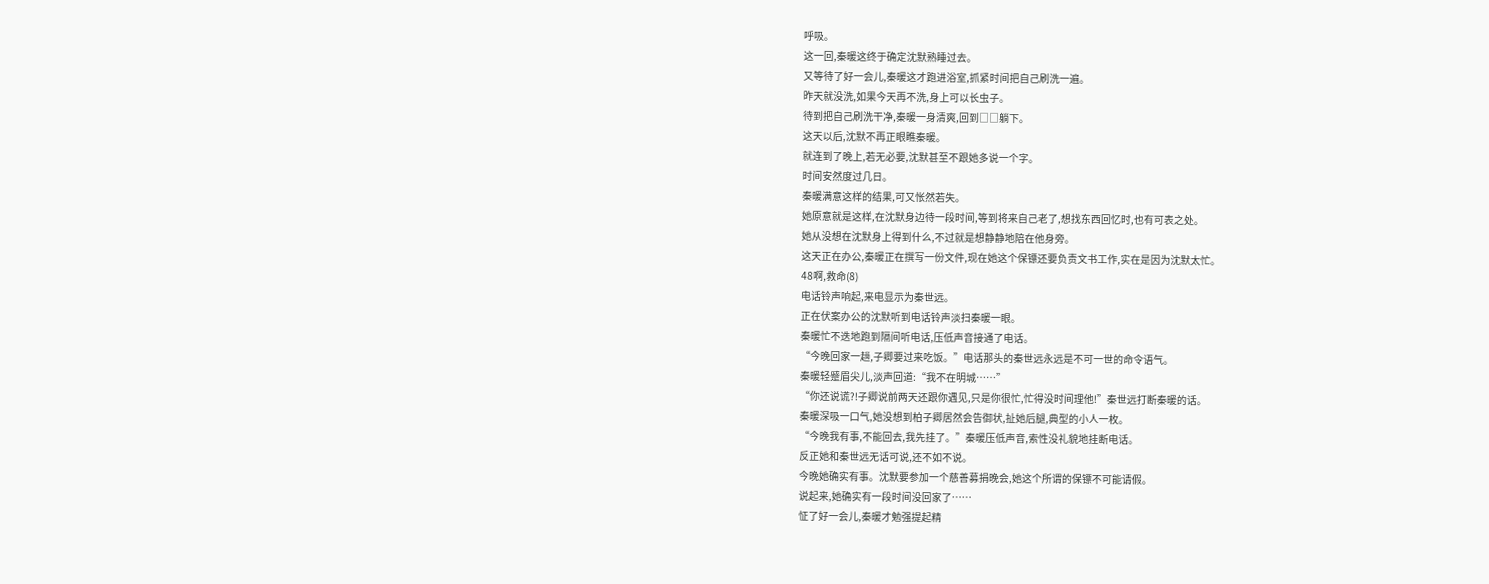呼吸。
这一回,秦暖这终于确定沈默熟睡过去。
又等待了好一会儿,秦暖这才跑进浴室,抓紧时间把自己刷洗一遍。
昨天就没洗,如果今天再不洗,身上可以长虫子。
待到把自己刷洗干净,秦暖一身清爽,回到□□躺下。
这天以后,沈默不再正眼瞧秦暖。
就连到了晚上,若无必要,沈默甚至不跟她多说一个字。
时间安然度过几日。
秦暖满意这样的结果,可又怅然若失。
她原意就是这样,在沈默身边待一段时间,等到将来自己老了,想找东西回忆时,也有可表之处。
她从没想在沈默身上得到什么,不过就是想静静地陪在他身旁。
这天正在办公,秦暖正在撰写一份文件,现在她这个保镖还要负责文书工作,实在是因为沈默太忙。
48啊,救命(8)
电话铃声响起,来电显示为秦世远。
正在伏案办公的沈默听到电话铃声淡扫秦暖一眼。
秦暖忙不迭地跑到隔间听电话,压低声音接通了电话。
“今晚回家一趟,子卿要过来吃饭。”电话那头的秦世远永远是不可一世的命令语气。
秦暖轻蹙眉尖儿,淡声回道:“我不在明城……”
“你还说谎?!子卿说前两天还跟你遇见,只是你很忙,忙得没时间理他!”秦世远打断秦暖的话。
秦暖深吸一口气,她没想到柏子卿居然会告御状,扯她后腿,典型的小人一枚。
“今晚我有事,不能回去,我先挂了。”秦暖压低声音,索性没礼貌地挂断电话。
反正她和秦世远无话可说,还不如不说。
今晚她确实有事。沈默要参加一个慈善募捐晚会,她这个所谓的保镖不可能请假。
说起来,她确实有一段时间没回家了……
怔了好一会儿,秦暖才勉强提起精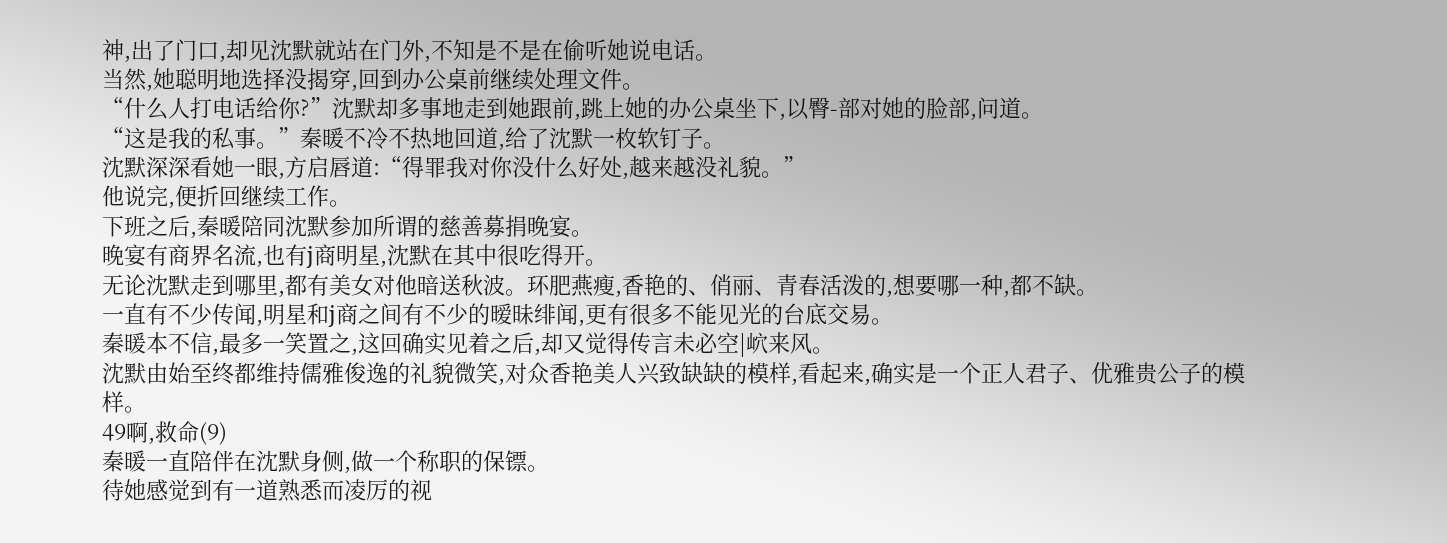神,出了门口,却见沈默就站在门外,不知是不是在偷听她说电话。
当然,她聪明地选择没揭穿,回到办公桌前继续处理文件。
“什么人打电话给你?”沈默却多事地走到她跟前,跳上她的办公桌坐下,以臀-部对她的脸部,问道。
“这是我的私事。”秦暖不冷不热地回道,给了沈默一枚软钉子。
沈默深深看她一眼,方启唇道:“得罪我对你没什么好处,越来越没礼貌。”
他说完,便折回继续工作。
下班之后,秦暖陪同沈默参加所谓的慈善募捐晚宴。
晚宴有商界名流,也有j商明星,沈默在其中很吃得开。
无论沈默走到哪里,都有美女对他暗送秋波。环肥燕瘦,香艳的、俏丽、青春活泼的,想要哪一种,都不缺。
一直有不少传闻,明星和j商之间有不少的暧昧绯闻,更有很多不能见光的台底交易。
秦暖本不信,最多一笑置之,这回确实见着之后,却又觉得传言未必空|岤来风。
沈默由始至终都维持儒雅俊逸的礼貌微笑,对众香艳美人兴致缺缺的模样,看起来,确实是一个正人君子、优雅贵公子的模样。
49啊,救命(9)
秦暖一直陪伴在沈默身侧,做一个称职的保镖。
待她感觉到有一道熟悉而凌厉的视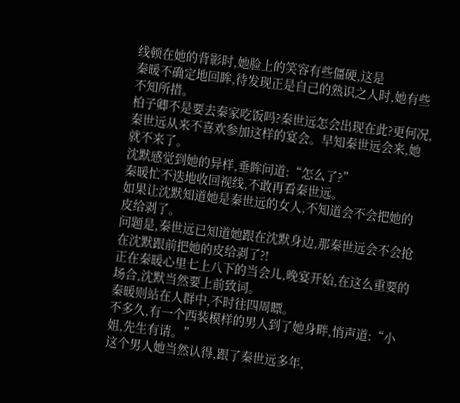线顿在她的背影时,她脸上的笑容有些僵硬,这是
秦暖不确定地回眸,待发现正是自己的熟识之人时,她有些不知所措。
柏子卿不是要去秦家吃饭吗?秦世远怎会出现在此?更何况,秦世远从来不喜欢参加这样的宴会。早知秦世远会来,她就不来了。
沈默感觉到她的异样,垂眸问道:“怎么了?”
秦暖忙不迭地收回视线,不敢再看秦世远。
如果让沈默知道她是秦世远的女人,不知道会不会把她的皮给剥了。
问题是,秦世远已知道她跟在沈默身边,那秦世远会不会抢在沈默跟前把她的皮给剥了?!
正在秦暖心里七上八下的当会儿,晚宴开始,在这么重要的场合,沈默当然要上前致词。
秦暖则站在人群中,不时往四周瞟。
不多久,有一个西装模样的男人到了她身畔,悄声道:“小姐,先生有请。”
这个男人她当然认得,跟了秦世远多年,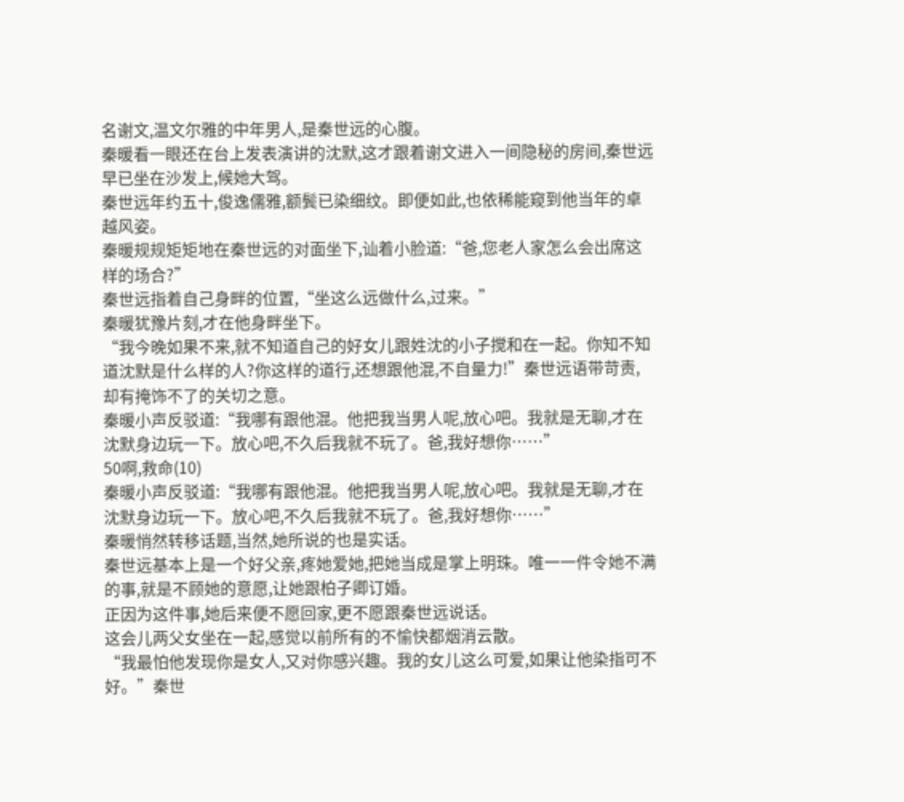名谢文,温文尔雅的中年男人,是秦世远的心腹。
秦暖看一眼还在台上发表演讲的沈默,这才跟着谢文进入一间隐秘的房间,秦世远早已坐在沙发上,候她大驾。
秦世远年约五十,俊逸儒雅,额鬓已染细纹。即便如此,也依稀能窥到他当年的卓越风姿。
秦暖规规矩矩地在秦世远的对面坐下,讪着小脸道:“爸,您老人家怎么会出席这样的场合?”
秦世远指着自己身畔的位置,“坐这么远做什么,过来。”
秦暖犹豫片刻,才在他身畔坐下。
“我今晚如果不来,就不知道自己的好女儿跟姓沈的小子搅和在一起。你知不知道沈默是什么样的人?你这样的道行,还想跟他混,不自量力!”秦世远语带苛责,却有掩饰不了的关切之意。
秦暖小声反驳道:“我哪有跟他混。他把我当男人呢,放心吧。我就是无聊,才在沈默身边玩一下。放心吧,不久后我就不玩了。爸,我好想你……”
50啊,救命(10)
秦暖小声反驳道:“我哪有跟他混。他把我当男人呢,放心吧。我就是无聊,才在沈默身边玩一下。放心吧,不久后我就不玩了。爸,我好想你……”
秦暖悄然转移话题,当然,她所说的也是实话。
秦世远基本上是一个好父亲,疼她爱她,把她当成是掌上明珠。唯一一件令她不满的事,就是不顾她的意愿,让她跟柏子卿订婚。
正因为这件事,她后来便不愿回家,更不愿跟秦世远说话。
这会儿两父女坐在一起,感觉以前所有的不愉快都烟消云散。
“我最怕他发现你是女人,又对你感兴趣。我的女儿这么可爱,如果让他染指可不好。”秦世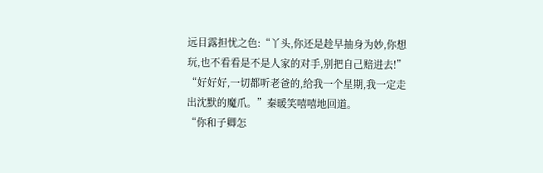远目露担忧之色:“丫头,你还是趁早抽身为妙,你想玩,也不看看是不是人家的对手,别把自己赔进去!”
“好好好,一切都听老爸的,给我一个星期,我一定走出沈默的魔爪。”秦暖笑嘻嘻地回道。
“你和子卿怎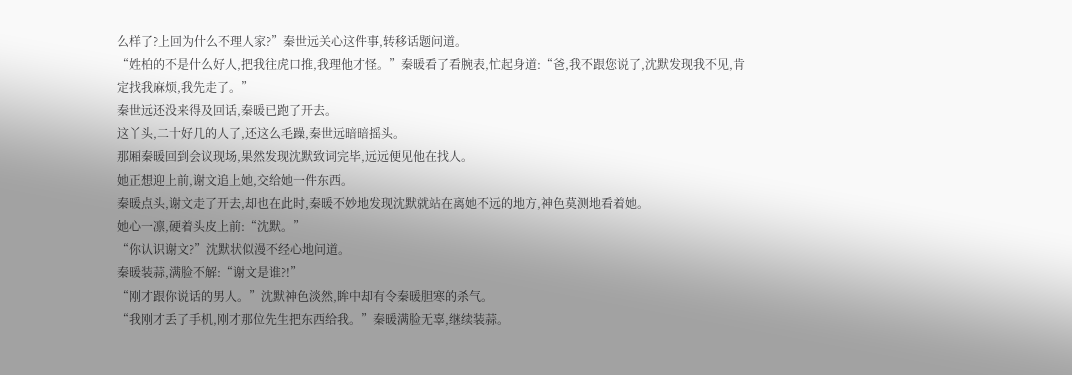么样了?上回为什么不理人家?”秦世远关心这件事,转移话题问道。
“姓柏的不是什么好人,把我往虎口推,我理他才怪。”秦暖看了看腕表,忙起身道:“爸,我不跟您说了,沈默发现我不见,肯定找我麻烦,我先走了。”
秦世远还没来得及回话,秦暖已跑了开去。
这丫头,二十好几的人了,还这么毛躁,秦世远暗暗摇头。
那厢秦暖回到会议现场,果然发现沈默致词完毕,远远便见他在找人。
她正想迎上前,谢文追上她,交给她一件东西。
秦暖点头,谢文走了开去,却也在此时,秦暖不妙地发现沈默就站在离她不远的地方,神色莫测地看着她。
她心一凛,硬着头皮上前:“沈默。”
“你认识谢文?”沈默状似漫不经心地问道。
秦暖装蒜,满脸不解:“谢文是谁?!”
“刚才跟你说话的男人。”沈默神色淡然,眸中却有令秦暖胆寒的杀气。
“我刚才丢了手机,刚才那位先生把东西给我。”秦暖满脸无辜,继续装蒜。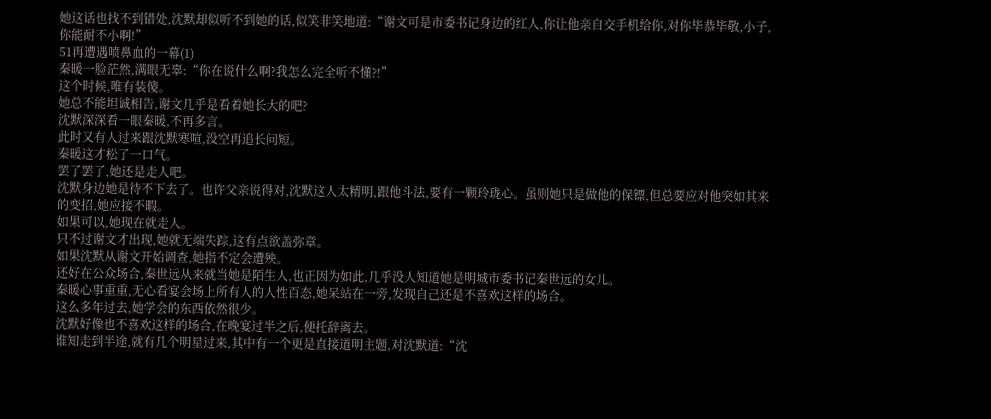她这话也找不到错处,沈默却似听不到她的话,似笑非笑地道:“谢文可是市委书记身边的红人,你让他亲自交手机给你,对你毕恭毕敬,小子,你能耐不小啊!”
51再遭遇喷鼻血的一幕(1)
秦暖一脸茫然,满眼无辜:“你在说什么啊?我怎么完全听不懂?!”
这个时候,唯有装傻。
她总不能坦诚相告,谢文几乎是看着她长大的吧?
沈默深深看一眼秦暖,不再多言。
此时又有人过来跟沈默寒喧,没空再追长问短。
秦暖这才松了一口气。
罢了罢了,她还是走人吧。
沈默身边她是待不下去了。也许父亲说得对,沈默这人太精明,跟他斗法,要有一颗玲珑心。虽则她只是做他的保镖,但总要应对他突如其来的变招,她应接不暇。
如果可以,她现在就走人。
只不过谢文才出现,她就无端失踪,这有点欲盖弥章。
如果沈默从谢文开始调查,她指不定会遭殃。
还好在公众场合,秦世远从来就当她是陌生人,也正因为如此,几乎没人知道她是明城市委书记秦世远的女儿。
秦暖心事重重,无心看宴会场上所有人的人性百态,她呆站在一旁,发现自己还是不喜欢这样的场合。
这么多年过去,她学会的东西依然很少。
沈默好像也不喜欢这样的场合,在晚宴过半之后,便托辞离去。
谁知走到半途,就有几个明星过来,其中有一个更是直接道明主题,对沈默道:“沈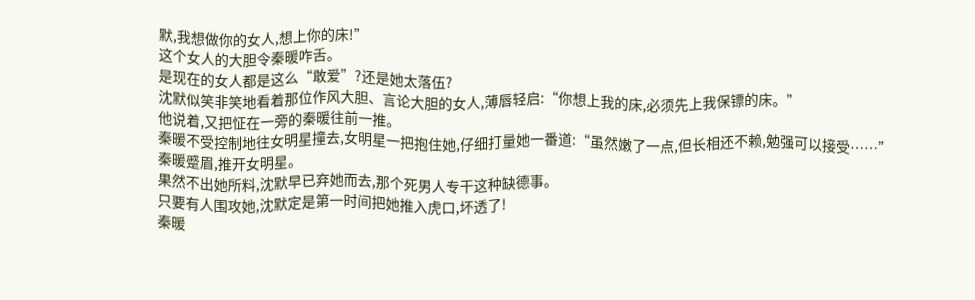默,我想做你的女人,想上你的床!”
这个女人的大胆令秦暖咋舌。
是现在的女人都是这么“敢爱”?还是她太落伍?
沈默似笑非笑地看着那位作风大胆、言论大胆的女人,薄唇轻启:“你想上我的床,必须先上我保镖的床。”
他说着,又把怔在一旁的秦暖往前一推。
秦暖不受控制地往女明星撞去,女明星一把抱住她,仔细打量她一番道:“虽然嫩了一点,但长相还不赖,勉强可以接受……”
秦暖蹙眉,推开女明星。
果然不出她所料,沈默早已弃她而去,那个死男人专干这种缺德事。
只要有人围攻她,沈默定是第一时间把她推入虎口,坏透了!
秦暖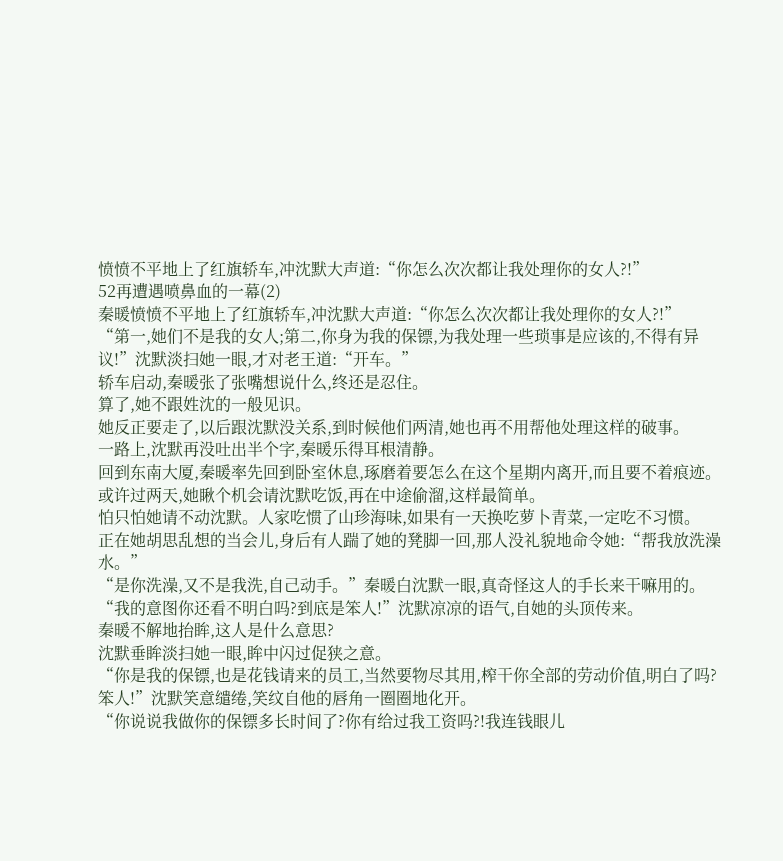愤愤不平地上了红旗轿车,冲沈默大声道:“你怎么次次都让我处理你的女人?!”
52再遭遇喷鼻血的一幕(2)
秦暖愤愤不平地上了红旗轿车,冲沈默大声道:“你怎么次次都让我处理你的女人?!”
“第一,她们不是我的女人;第二,你身为我的保镖,为我处理一些琐事是应该的,不得有异议!”沈默淡扫她一眼,才对老王道:“开车。”
轿车启动,秦暖张了张嘴想说什么,终还是忍住。
算了,她不跟姓沈的一般见识。
她反正要走了,以后跟沈默没关系,到时候他们两清,她也再不用帮他处理这样的破事。
一路上,沈默再没吐出半个字,秦暖乐得耳根清静。
回到东南大厦,秦暖率先回到卧室休息,琢磨着要怎么在这个星期内离开,而且要不着痕迹。
或许过两天,她瞅个机会请沈默吃饭,再在中途偷溜,这样最简单。
怕只怕她请不动沈默。人家吃惯了山珍海味,如果有一天换吃萝卜青菜,一定吃不习惯。
正在她胡思乱想的当会儿,身后有人踹了她的凳脚一回,那人没礼貌地命令她:“帮我放洗澡水。”
“是你洗澡,又不是我洗,自己动手。”秦暖白沈默一眼,真奇怪这人的手长来干嘛用的。
“我的意图你还看不明白吗?到底是笨人!”沈默凉凉的语气,自她的头顶传来。
秦暖不解地抬眸,这人是什么意思?
沈默垂眸淡扫她一眼,眸中闪过促狭之意。
“你是我的保镖,也是花钱请来的员工,当然要物尽其用,榨干你全部的劳动价值,明白了吗?笨人!”沈默笑意缱绻,笑纹自他的唇角一圈圈地化开。
“你说说我做你的保镖多长时间了?你有给过我工资吗?!我连钱眼儿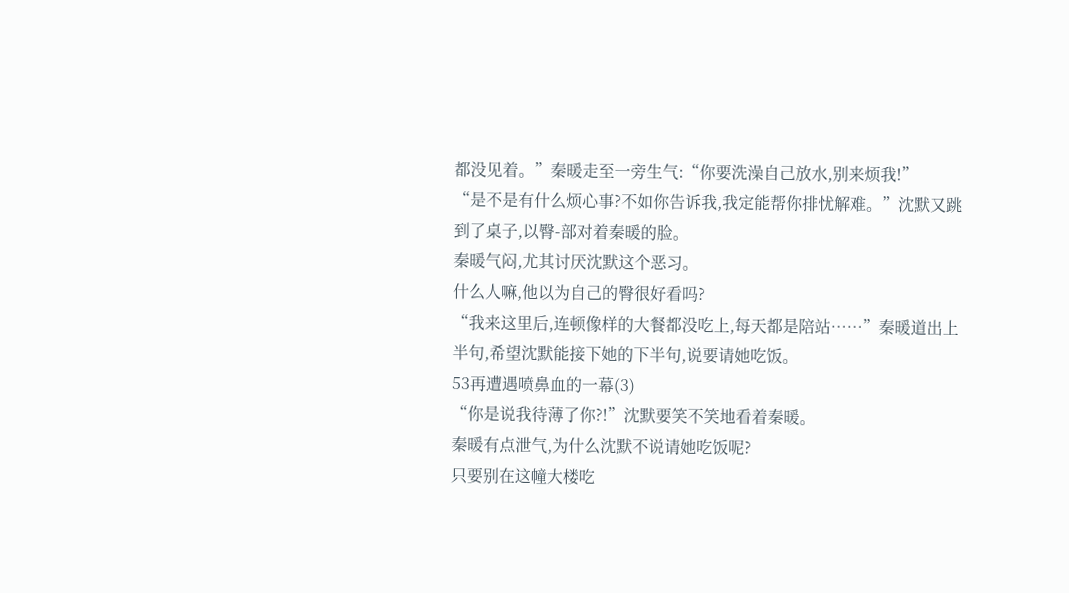都没见着。”秦暖走至一旁生气:“你要洗澡自己放水,别来烦我!”
“是不是有什么烦心事?不如你告诉我,我定能帮你排忧解难。”沈默又跳到了桌子,以臀-部对着秦暖的脸。
秦暖气闷,尤其讨厌沈默这个恶习。
什么人嘛,他以为自己的臀很好看吗?
“我来这里后,连顿像样的大餐都没吃上,每天都是陪站……”秦暖道出上半句,希望沈默能接下她的下半句,说要请她吃饭。
53再遭遇喷鼻血的一幕(3)
“你是说我待薄了你?!”沈默要笑不笑地看着秦暖。
秦暖有点泄气,为什么沈默不说请她吃饭呢?
只要别在这幢大楼吃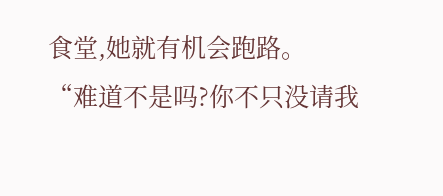食堂,她就有机会跑路。
“难道不是吗?你不只没请我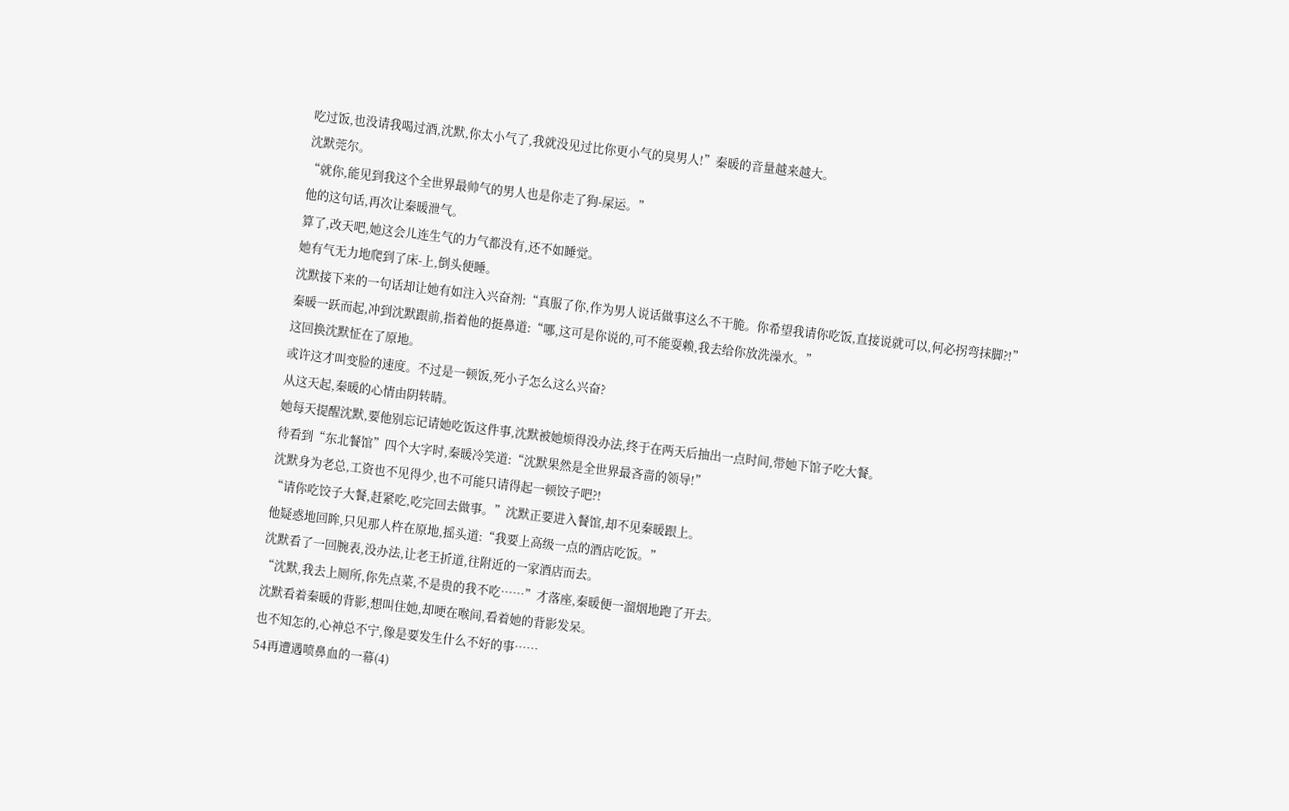吃过饭,也没请我喝过酒,沈默,你太小气了,我就没见过比你更小气的臭男人!”秦暖的音量越来越大。
沈默莞尔。
“就你,能见到我这个全世界最帅气的男人也是你走了狗-屎运。”
他的这句话,再次让秦暖泄气。
算了,改天吧,她这会儿连生气的力气都没有,还不如睡觉。
她有气无力地爬到了床-上,倒头便睡。
沈默接下来的一句话却让她有如注入兴奋剂:“真服了你,作为男人说话做事这么不干脆。你希望我请你吃饭,直接说就可以,何必拐弯抹脚?!”
秦暖一跃而起,冲到沈默跟前,指着他的挺鼻道:“哪,这可是你说的,可不能耍赖,我去给你放洗澡水。”
这回换沈默怔在了原地。
或许这才叫变脸的速度。不过是一顿饭,死小子怎么这么兴奋?
从这天起,秦暖的心情由阴转睛。
她每天提醒沈默,要他别忘记请她吃饭这件事,沈默被她烦得没办法,终于在两天后抽出一点时间,带她下馆子吃大餐。
待看到“东北餐馆”四个大字时,秦暖冷笑道:“沈默果然是全世界最吝啬的领导!”
沈默身为老总,工资也不见得少,也不可能只请得起一顿饺子吧?!
“请你吃饺子大餐,赶紧吃,吃完回去做事。”沈默正要进入餐馆,却不见秦暖跟上。
他疑惑地回眸,只见那人杵在原地,摇头道:“我要上高级一点的酒店吃饭。”
沈默看了一回腕表,没办法,让老王折道,往附近的一家酒店而去。
“沈默,我去上厕所,你先点菜,不是贵的我不吃……”才落座,秦暖便一溜烟地跑了开去。
沈默看着秦暖的背影,想叫住她,却哽在喉间,看着她的背影发呆。
也不知怎的,心神总不宁,像是要发生什么不好的事……
54再遭遇喷鼻血的一幕(4)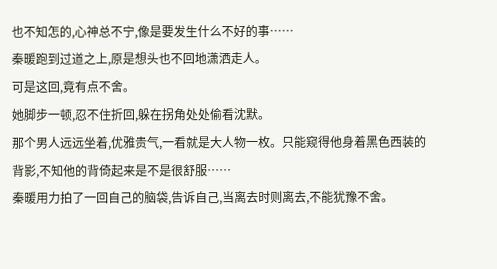也不知怎的,心神总不宁,像是要发生什么不好的事……
秦暖跑到过道之上,原是想头也不回地潇洒走人。
可是这回,竟有点不舍。
她脚步一顿,忍不住折回,躲在拐角处处偷看沈默。
那个男人远远坐着,优雅贵气,一看就是大人物一枚。只能窥得他身着黑色西装的背影,不知他的背倚起来是不是很舒服……
秦暖用力拍了一回自己的脑袋,告诉自己,当离去时则离去,不能犹豫不舍。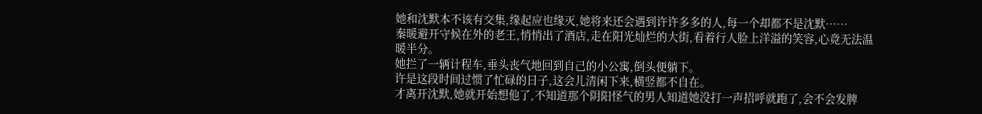她和沈默本不该有交集,缘起应也缘灭,她将来还会遇到许许多多的人,每一个却都不是沈默……
秦暖避开守候在外的老王,悄悄出了酒店,走在阳光灿烂的大街,看着行人脸上洋溢的笑容,心竟无法温暖半分。
她拦了一辆计程车,垂头丧气地回到自己的小公寓,倒头便躺下。
许是这段时间过惯了忙碌的日子,这会儿清闲下来,横竖都不自在。
才离开沈默,她就开始想他了,不知道那个阴阳怪气的男人知道她没打一声招呼就跑了,会不会发脾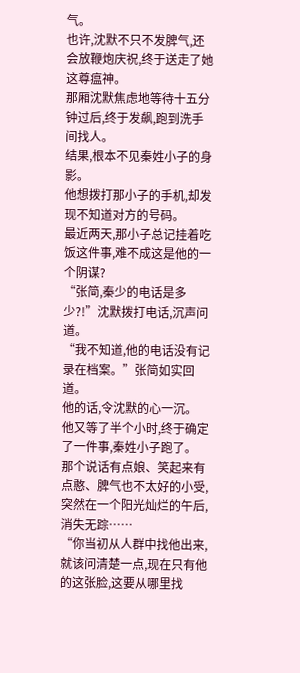气。
也许,沈默不只不发脾气,还会放鞭炮庆祝,终于送走了她这尊瘟神。
那厢沈默焦虑地等待十五分钟过后,终于发飙,跑到洗手间找人。
结果,根本不见秦姓小子的身影。
他想拨打那小子的手机,却发现不知道对方的号码。
最近两天,那小子总记挂着吃饭这件事,难不成这是他的一个阴谋?
“张简,秦少的电话是多少?!”沈默拨打电话,沉声问道。
“我不知道,他的电话没有记录在档案。”张简如实回道。
他的话,令沈默的心一沉。
他又等了半个小时,终于确定了一件事,秦姓小子跑了。
那个说话有点娘、笑起来有点憨、脾气也不太好的小受,突然在一个阳光灿烂的午后,消失无踪……
“你当初从人群中找他出来,就该问清楚一点,现在只有他的这张脸,这要从哪里找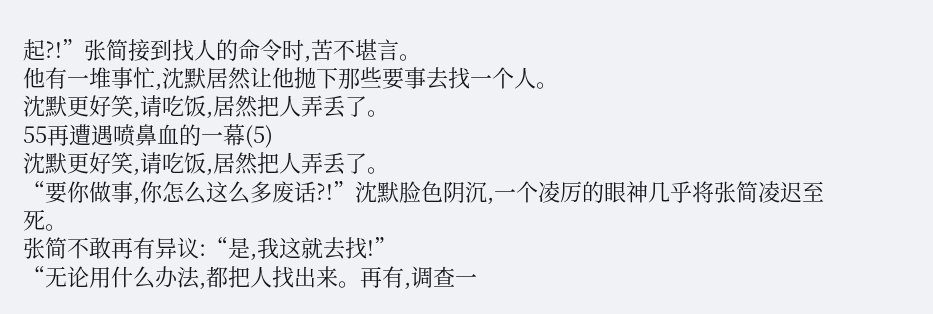起?!”张简接到找人的命令时,苦不堪言。
他有一堆事忙,沈默居然让他抛下那些要事去找一个人。
沈默更好笑,请吃饭,居然把人弄丢了。
55再遭遇喷鼻血的一幕(5)
沈默更好笑,请吃饭,居然把人弄丢了。
“要你做事,你怎么这么多废话?!”沈默脸色阴沉,一个凌厉的眼神几乎将张简凌迟至死。
张简不敢再有异议:“是,我这就去找!”
“无论用什么办法,都把人找出来。再有,调查一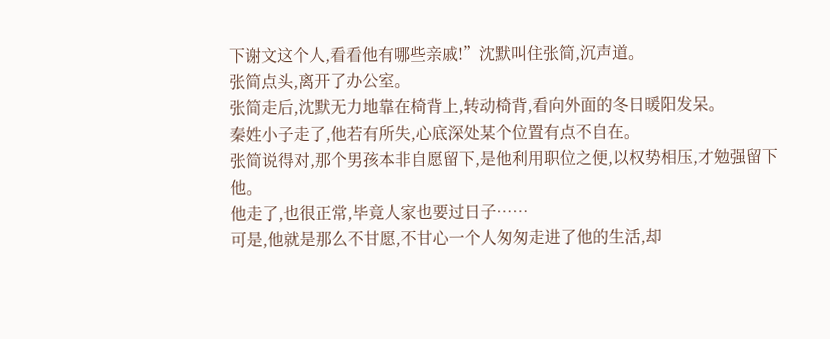下谢文这个人,看看他有哪些亲戚!”沈默叫住张简,沉声道。
张简点头,离开了办公室。
张简走后,沈默无力地靠在椅背上,转动椅背,看向外面的冬日暖阳发呆。
秦姓小子走了,他若有所失,心底深处某个位置有点不自在。
张简说得对,那个男孩本非自愿留下,是他利用职位之便,以权势相压,才勉强留下他。
他走了,也很正常,毕竟人家也要过日子……
可是,他就是那么不甘愿,不甘心一个人匆匆走进了他的生活,却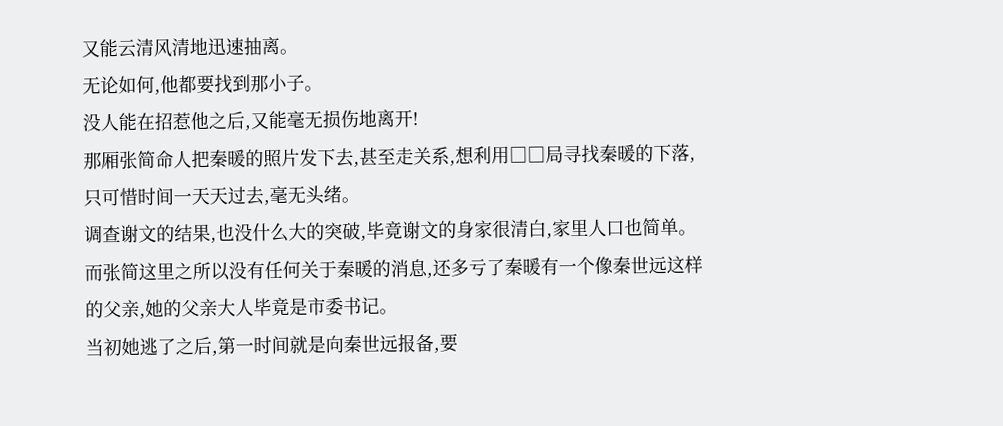又能云清风清地迅速抽离。
无论如何,他都要找到那小子。
没人能在招惹他之后,又能毫无损伤地离开!
那厢张简命人把秦暖的照片发下去,甚至走关系,想利用□□局寻找秦暖的下落,只可惜时间一天天过去,毫无头绪。
调查谢文的结果,也没什么大的突破,毕竟谢文的身家很清白,家里人口也简单。
而张简这里之所以没有任何关于秦暖的消息,还多亏了秦暖有一个像秦世远这样的父亲,她的父亲大人毕竟是市委书记。
当初她逃了之后,第一时间就是向秦世远报备,要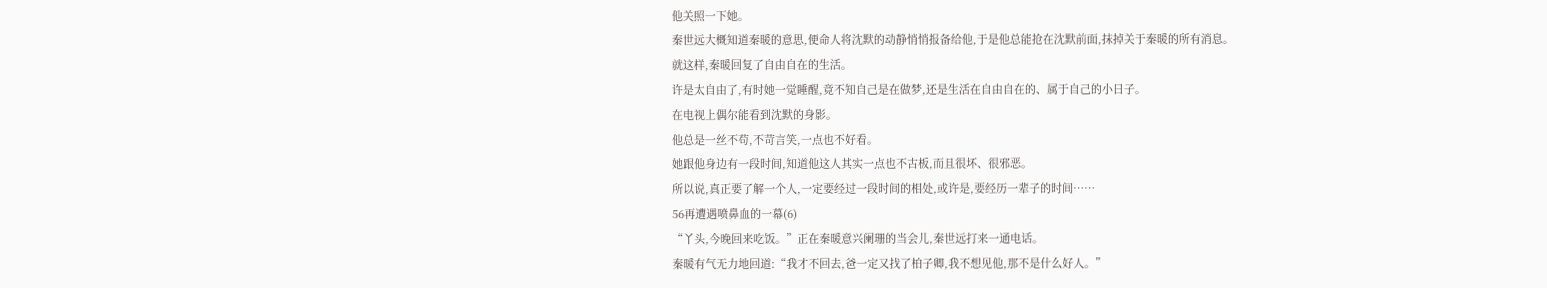他关照一下她。
秦世远大概知道秦暖的意思,便命人将沈默的动静悄悄报备给他,于是他总能抢在沈默前面,抹掉关于秦暖的所有消息。
就这样,秦暖回复了自由自在的生活。
许是太自由了,有时她一觉睡醒,竟不知自己是在做梦,还是生活在自由自在的、属于自己的小日子。
在电视上偶尔能看到沈默的身影。
他总是一丝不苟,不苛言笑,一点也不好看。
她跟他身边有一段时间,知道他这人其实一点也不古板,而且很坏、很邪恶。
所以说,真正要了解一个人,一定要经过一段时间的相处,或许是,要经历一辈子的时间……
56再遭遇喷鼻血的一幕(6)
“丫头,今晚回来吃饭。”正在秦暖意兴阑珊的当会儿,秦世远打来一通电话。
秦暖有气无力地回道:“我才不回去,爸一定又找了柏子卿,我不想见他,那不是什么好人。”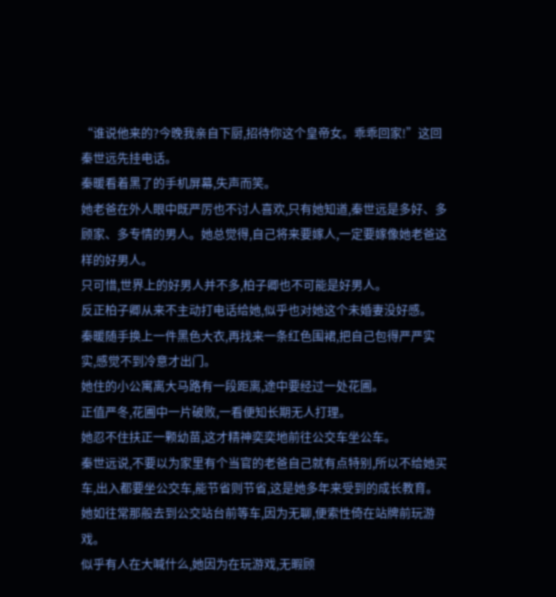“谁说他来的?今晚我亲自下厨,招待你这个皇帝女。乖乖回家!”这回秦世远先挂电话。
秦暖看着黑了的手机屏幕,失声而笑。
她老爸在外人眼中既严厉也不讨人喜欢,只有她知道,秦世远是多好、多顾家、多专情的男人。她总觉得,自己将来要嫁人,一定要嫁像她老爸这样的好男人。
只可惜,世界上的好男人并不多,柏子卿也不可能是好男人。
反正柏子卿从来不主动打电话给她,似乎也对她这个未婚妻没好感。
秦暖随手换上一件黑色大衣,再找来一条红色围裙,把自己包得严严实实,感觉不到冷意才出门。
她住的小公寓离大马路有一段距离,途中要经过一处花圃。
正值严冬,花圃中一片破败,一看便知长期无人打理。
她忍不住扶正一颗幼苗,这才精神奕奕地前往公交车坐公车。
秦世远说,不要以为家里有个当官的老爸自己就有点特别,所以不给她买车,出入都要坐公交车,能节省则节省,这是她多年来受到的成长教育。
她如往常那般去到公交站台前等车,因为无聊,便索性倚在站牌前玩游戏。
似乎有人在大喊什么,她因为在玩游戏,无暇顾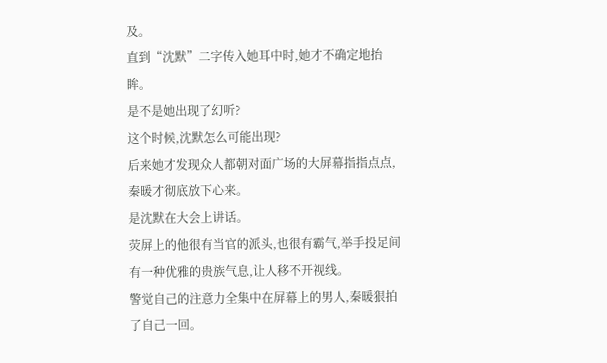及。
直到“沈默”二字传入她耳中时,她才不确定地抬眸。
是不是她出现了幻听?
这个时候,沈默怎么可能出现?
后来她才发现众人都朝对面广场的大屏幕指指点点,秦暖才彻底放下心来。
是沈默在大会上讲话。
荧屏上的他很有当官的派头,也很有霸气,举手投足间有一种优雅的贵族气息,让人移不开视线。
警觉自己的注意力全集中在屏幕上的男人,秦暖狠拍了自己一回。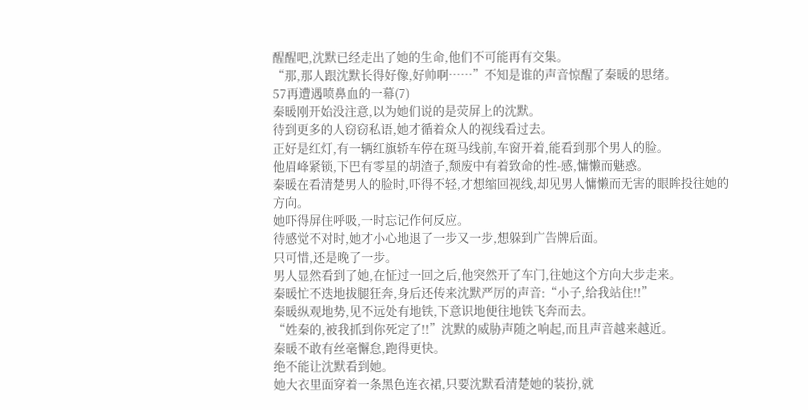醒醒吧,沈默已经走出了她的生命,他们不可能再有交集。
“那,那人跟沈默长得好像,好帅啊……”不知是谁的声音惊醒了秦暖的思绪。
57再遭遇喷鼻血的一幕(7)
秦暖刚开始没注意,以为她们说的是荧屏上的沈默。
待到更多的人窃窃私语,她才循着众人的视线看过去。
正好是红灯,有一辆红旗轿车停在斑马线前,车窗开着,能看到那个男人的脸。
他眉峰紧锁,下巴有零星的胡渣子,颓废中有着致命的性-感,慵懒而魅惑。
秦暖在看清楚男人的脸时,吓得不轻,才想缩回视线,却见男人慵懒而无害的眼眸投往她的方向。
她吓得屏住呼吸,一时忘记作何反应。
待感觉不对时,她才小心地退了一步又一步,想躲到广告牌后面。
只可惜,还是晚了一步。
男人显然看到了她,在怔过一回之后,他突然开了车门,往她这个方向大步走来。
秦暖忙不迭地拔腿狂奔,身后还传来沈默严厉的声音:“小子,给我站住!!”
秦暖纵观地势,见不远处有地铁,下意识地便往地铁飞奔而去。
“姓秦的,被我抓到你死定了!!”沈默的威胁声随之响起,而且声音越来越近。
秦暖不敢有丝毫懈怠,跑得更快。
绝不能让沈默看到她。
她大衣里面穿着一条黑色连衣裙,只要沈默看清楚她的装扮,就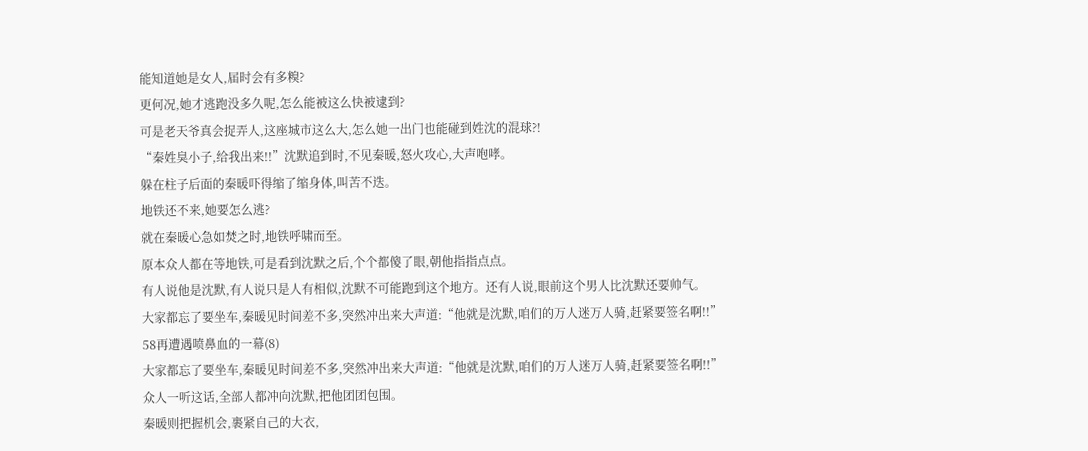能知道她是女人,届时会有多糗?
更何况,她才逃跑没多久呢,怎么能被这么快被逮到?
可是老天爷真会捉弄人,这座城市这么大,怎么她一出门也能碰到姓沈的混球?!
“秦姓臭小子,给我出来!!”沈默追到时,不见秦暖,怒火攻心,大声咆哮。
躲在柱子后面的秦暖吓得缩了缩身体,叫苦不迭。
地铁还不来,她要怎么逃?
就在秦暖心急如焚之时,地铁呼啸而至。
原本众人都在等地铁,可是看到沈默之后,个个都傻了眼,朝他指指点点。
有人说他是沈默,有人说只是人有相似,沈默不可能跑到这个地方。还有人说,眼前这个男人比沈默还要帅气。
大家都忘了要坐车,秦暖见时间差不多,突然冲出来大声道:“他就是沈默,咱们的万人迷万人骑,赶紧要签名啊!!”
58再遭遇喷鼻血的一幕(8)
大家都忘了要坐车,秦暖见时间差不多,突然冲出来大声道:“他就是沈默,咱们的万人迷万人骑,赶紧要签名啊!!”
众人一听这话,全部人都冲向沈默,把他团团包围。
秦暖则把握机会,裹紧自己的大衣,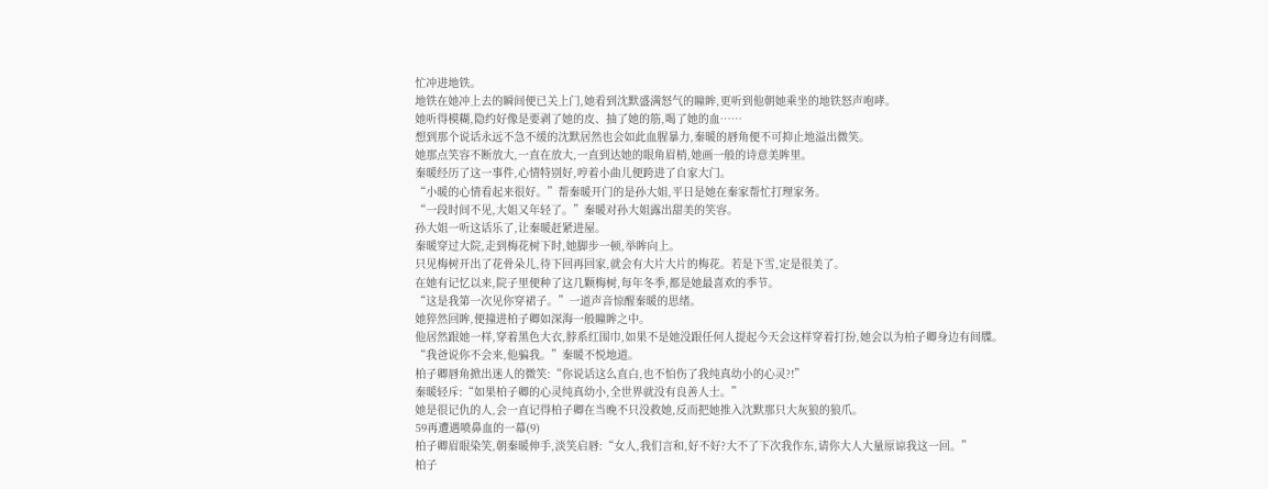忙冲进地铁。
地铁在她冲上去的瞬间便已关上门,她看到沈默盛满怒气的瞳眸,更听到他朝她乘坐的地铁怒声咆哮。
她听得模糊,隐约好像是要剥了她的皮、抽了她的筋,喝了她的血……
想到那个说话永远不急不缓的沈默居然也会如此血腥暴力,秦暖的唇角便不可抑止地溢出微笑。
她那点笑容不断放大,一直在放大,一直到达她的眼角眉梢,她画一般的诗意美眸里。
秦暖经历了这一事件,心情特别好,哼着小曲儿便跨进了自家大门。
“小暖的心情看起来很好。”帮秦暖开门的是孙大姐,平日是她在秦家帮忙打理家务。
“一段时间不见,大姐又年轻了。”秦暖对孙大姐露出甜美的笑容。
孙大姐一听这话乐了,让秦暖赶紧进屋。
秦暖穿过大院,走到梅花树下时,她脚步一顿,举眸向上。
只见梅树开出了花骨朵儿,待下回再回家,就会有大片大片的梅花。若是下雪,定是很美了。
在她有记忆以来,院子里便种了这几颗梅树,每年冬季,都是她最喜欢的季节。
“这是我第一次见你穿裙子。”一道声音惊醒秦暖的思绪。
她猝然回眸,便撞进柏子卿如深海一般瞳眸之中。
他居然跟她一样,穿着黑色大衣,脖系红围巾,如果不是她没跟任何人提起今天会这样穿着打扮,她会以为柏子卿身边有间牒。
“我爸说你不会来,他骗我。”秦暖不悦地道。
柏子卿唇角掀出迷人的微笑:“你说话这么直白,也不怕伤了我纯真幼小的心灵?!”
秦暖轻斥:“如果柏子卿的心灵纯真幼小,全世界就没有良善人士。”
她是很记仇的人,会一直记得柏子卿在当晚不只没救她,反而把她推入沈默那只大灰狼的狼爪。
59再遭遇喷鼻血的一幕(9)
柏子卿眉眼染笑,朝秦暖伸手,淡笑启唇:“女人,我们言和,好不好?大不了下次我作东,请你大人大量原谅我这一回。”
柏子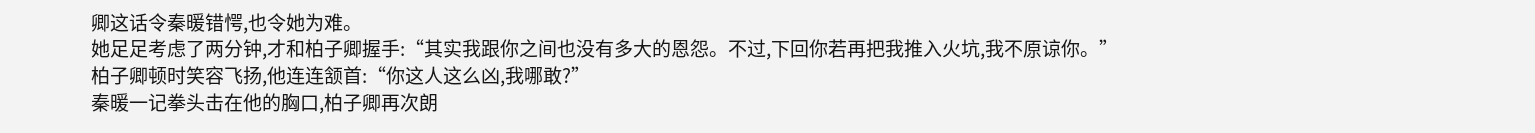卿这话令秦暖错愕,也令她为难。
她足足考虑了两分钟,才和柏子卿握手:“其实我跟你之间也没有多大的恩怨。不过,下回你若再把我推入火坑,我不原谅你。”
柏子卿顿时笑容飞扬,他连连颔首:“你这人这么凶,我哪敢?”
秦暖一记拳头击在他的胸口,柏子卿再次朗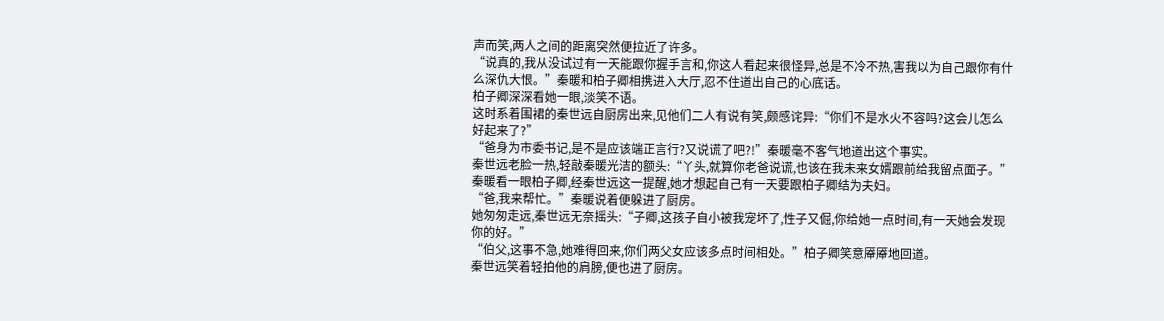声而笑,两人之间的距离突然便拉近了许多。
“说真的,我从没试过有一天能跟你握手言和,你这人看起来很怪异,总是不冷不热,害我以为自己跟你有什么深仇大恨。”秦暖和柏子卿相携进入大厅,忍不住道出自己的心底话。
柏子卿深深看她一眼,淡笑不语。
这时系着围裙的秦世远自厨房出来,见他们二人有说有笑,颇感诧异:“你们不是水火不容吗?这会儿怎么好起来了?”
“爸身为市委书记,是不是应该端正言行?又说谎了吧?!”秦暖毫不客气地道出这个事实。
秦世远老脸一热,轻敲秦暖光洁的额头:“丫头,就算你老爸说谎,也该在我未来女婿跟前给我留点面子。”
秦暖看一眼柏子卿,经秦世远这一提醒,她才想起自己有一天要跟柏子卿结为夫妇。
“爸,我来帮忙。”秦暖说着便躲进了厨房。
她匆匆走远,秦世远无奈摇头:“子卿,这孩子自小被我宠坏了,性子又倔,你给她一点时间,有一天她会发现你的好。”
“伯父,这事不急,她难得回来,你们两父女应该多点时间相处。”柏子卿笑意厣厣地回道。
秦世远笑着轻拍他的肩膀,便也进了厨房。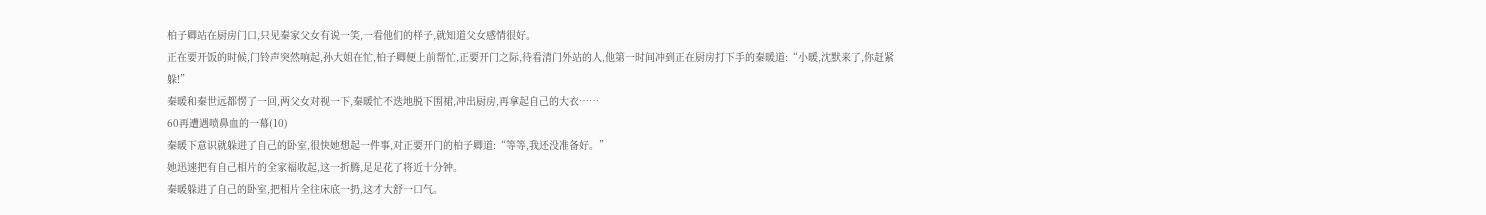柏子卿站在厨房门口,只见秦家父女有说一笑,一看他们的样子,就知道父女感情很好。
正在要开饭的时候,门铃声突然响起,孙大姐在忙,柏子卿便上前帮忙,正要开门之际,待看清门外站的人,他第一时间冲到正在厨房打下手的秦暖道:“小暖,沈默来了,你赶紧躲!”
秦暖和秦世远都愣了一回,两父女对视一下,秦暖忙不迭地脱下围裙,冲出厨房,再拿起自己的大衣……
60再遭遇喷鼻血的一幕(10)
秦暖下意识就躲进了自己的卧室,很快她想起一件事,对正要开门的柏子卿道:“等等,我还没准备好。”
她迅速把有自己相片的全家福收起,这一折腾,足足花了将近十分钟。
秦暖躲进了自己的卧室,把相片全往床底一扔,这才大舒一口气。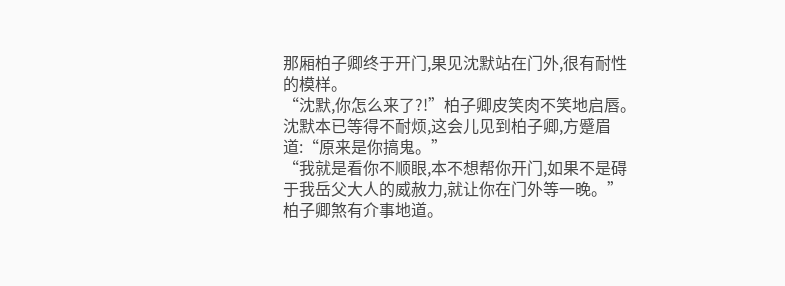那厢柏子卿终于开门,果见沈默站在门外,很有耐性的模样。
“沈默,你怎么来了?!”柏子卿皮笑肉不笑地启唇。
沈默本已等得不耐烦,这会儿见到柏子卿,方蹙眉道:“原来是你搞鬼。”
“我就是看你不顺眼,本不想帮你开门,如果不是碍于我岳父大人的威赦力,就让你在门外等一晚。”柏子卿煞有介事地道。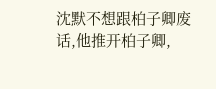沈默不想跟柏子卿废话,他推开柏子卿,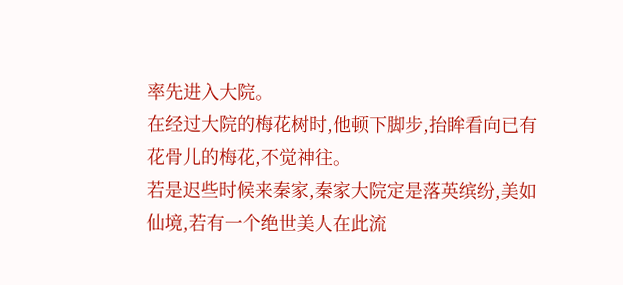率先进入大院。
在经过大院的梅花树时,他顿下脚步,抬眸看向已有花骨儿的梅花,不觉神往。
若是迟些时候来秦家,秦家大院定是落英缤纷,美如仙境,若有一个绝世美人在此流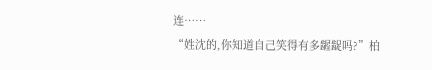连……
“姓沈的,你知道自己笑得有多龌龊吗?”柏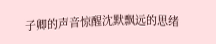子卿的声音惊醒沈默飘远的思绪